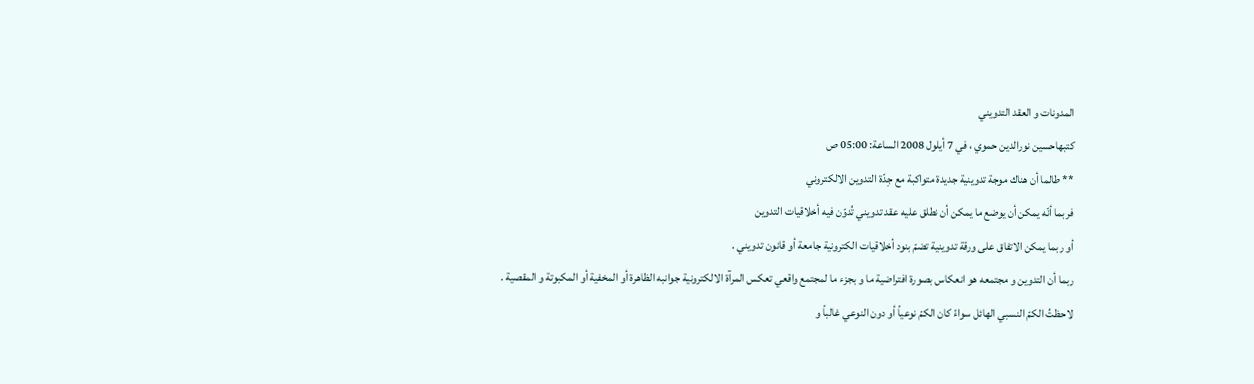المدونات و العقد التدويني
كتبهاحسين نورالدين حموي ، في 7 أيلول 2008 الساعة: 05:00 ص
** طالما أن هناك موجة تدوينية جديدة متواكبة مع جِدّة التدوين الالكتروني
فربما أنّه يمكن أن يوضع ما يمكن أن نطلق عليه عقد تدويني تُدوّن فيه أخلاقيات التدوين
أو ربما يمكن الاتفاق على ورقة تدوينية تضمّ بنود أخلاقيات الكترونية جامعة أو قانون تدويني .
ربما أن التدوين و مجتمعه هو انعكاس بصورة افتراضية ما و بجزء ما لمجتمع واقعي تعكس المرآة الالكترونية جوانبه الظاهرة أو المخفية أو المكبوتة و المقصية .
لاحظتُ الكمّ النسبي الهائل سواءً كان الكمّ نوعياً أو دون النوعي غالباً و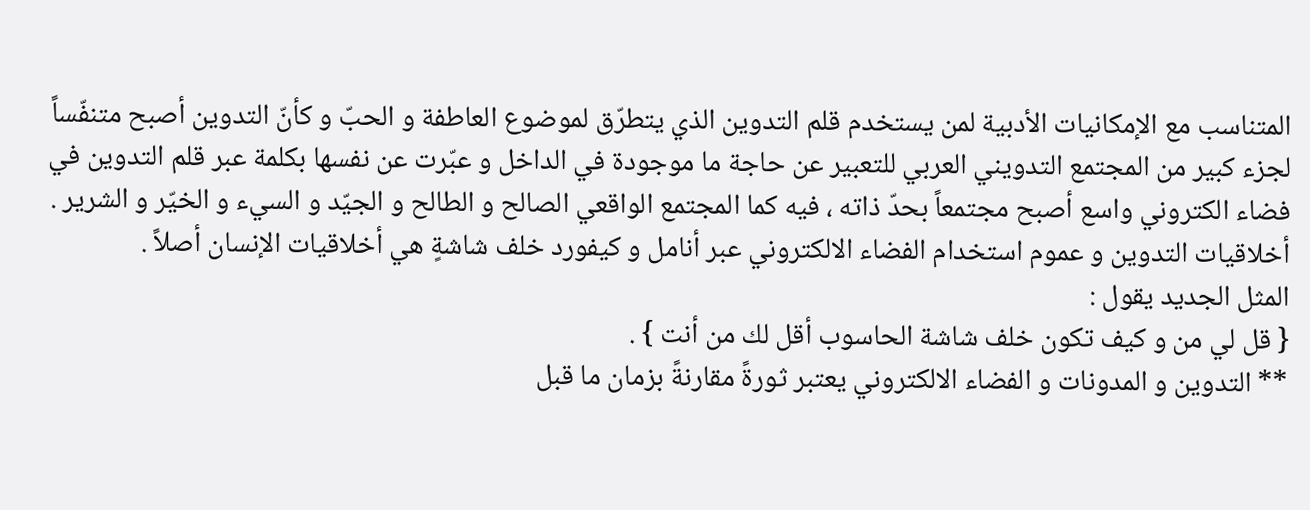المتناسب مع الإمكانيات الأدبية لمن يستخدم قلم التدوين الذي يتطرّق لموضوع العاطفة و الحبّ و كأنّ التدوين أصبح متنفّساً لجزء كبير من المجتمع التدويني العربي للتعبير عن حاجة ما موجودة في الداخل و عبّرت عن نفسها بكلمة عبر قلم التدوين في فضاء الكتروني واسع أصبح مجتمعاً بحدّ ذاته ، فيه كما المجتمع الواقعي الصالح و الطالح و الجيّد و السيء و الخيّر و الشرير .
أخلاقيات التدوين و عموم استخدام الفضاء الالكتروني عبر أنامل و كيفورد خلف شاشةٍ هي أخلاقيات الإنسان أصلاً .
المثل الجديد يقول :
{ قل لي من و كيف تكون خلف شاشة الحاسوب أقل لك من أنت } .
** التدوين و المدونات و الفضاء الالكتروني يعتبر ثورةً مقارنةً بزمان ما قبل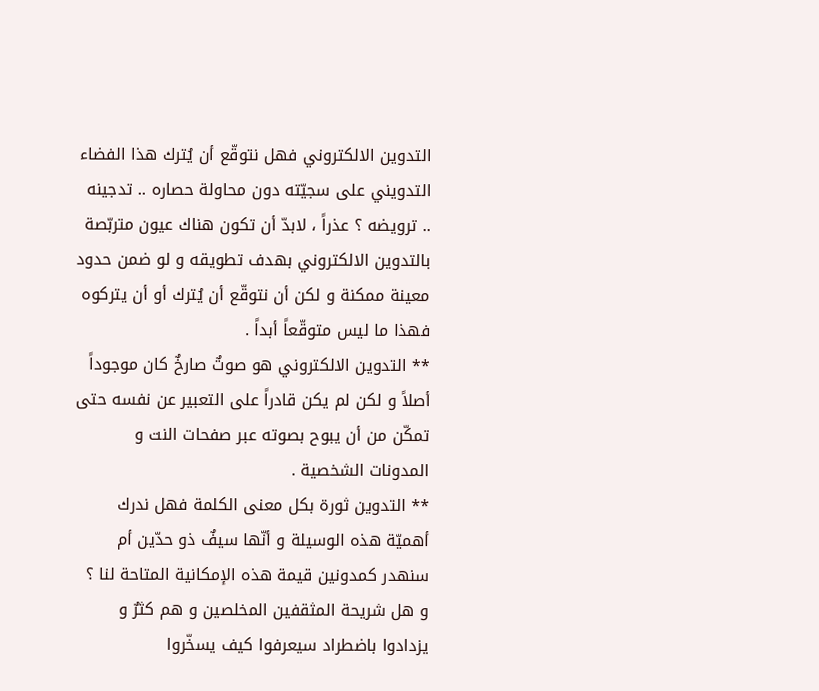التدوين الالكتروني فهل نتوقّع أن يُترك هذا الفضاء التدويني على سجيّته دون محاولة حصاره .. تدجينه .. ترويضه ؟ عذراً ، لابدّ أن تكون هناك عيون متربّصة بالتدوين الالكتروني بهدف تطويقه و لو ضمن حدود معينة ممكنة و لكن أن نتوقّع أن يُترك أو أن يتركوه فهذا ما ليس متوقّعاً أبداً .
** التدوين الالكتروني هو صوتٌ صارخٌ كان موجوداً أصلاً و لكن لم يكن قادراً على التعبير عن نفسه حتى تمكّن من أن يبوح بصوته عبر صفحات النت و المدونات الشخصية .
** التدوين ثورة بكل معنى الكلمة فهل ندرك أهميّة هذه الوسيلة و أنّها سيفٌ ذو حدّين أم سنهدر كمدونين قيمة هذه الإمكانية المتاحة لنا ؟ و هل شريحة المثقفين المخلصين و هم كثرٌ و يزدادوا باضطراد سيعرفوا كيف يسخّروا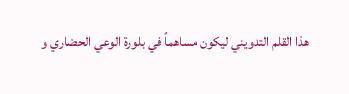هذا القلم التدويني ليكون مساهماً في بلورة الوعي الحضاري و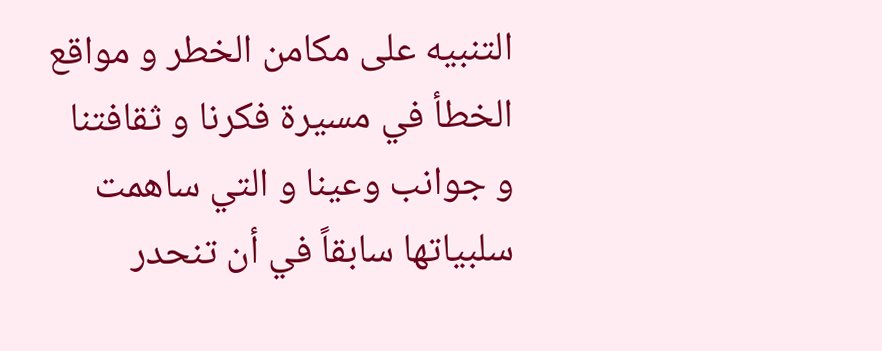التنبيه على مكامن الخطر و مواقع الخطأ في مسيرة فكرنا و ثقافتنا و جوانب وعينا و التي ساهمت سلبياتها سابقاً في أن تنحدر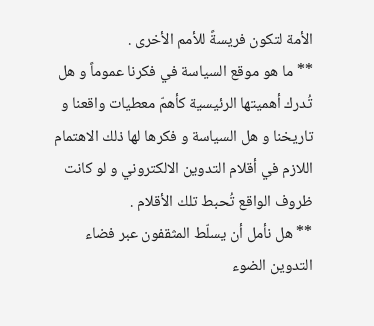الأمة لتكون فريسةً للأمم الأخرى .
** ما هو موقع السياسة في فكرنا عموماً و هل تُدرك أهميتها الرئيسية كأهمّ معطيات واقعنا و تاريخنا و هل السياسة و فكرها لها ذلك الاهتمام اللازم في أقلام التدوين الالكتروني و لو كانت ظروف الواقع تُحبط تلك الأقلام .
** هل نأمل أن يسلّط المثقفون عبر فضاء التدوين الضوء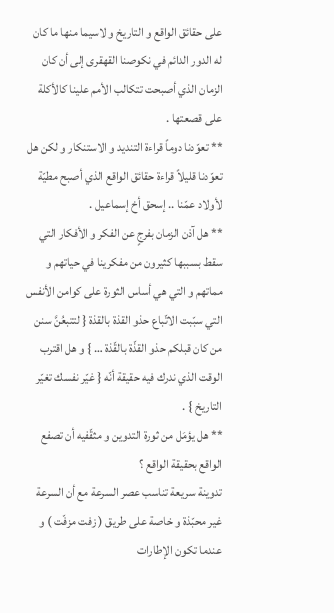على حقائق الواقع و التاريخ و لاسيما منها ما كان له الدور الدائم في نكوصنا القهقرى إلى أن كان الزمان الذي أصبحت تتكالب الأمم علينا كالأكلة على قصعتها .
** تعوّدنا دوماً قراءة التنديد و الاستنكار و لكن هل تعوّدنا قليلاً قراءة حقائق الواقع الذي أصبح مطيّة لأولاد عمّنا .. إسحق أخ إسماعيل .
** هل آذن الزمان بفرجٍ عن الفكر و الأفكار التي سقط بسببها كثيرون من مفكرينا في حياتهم و مماتهم و التي هي أساس الثورة على كوامن الأنفس التي سبّبت الاتّباع حذو القذة بالقذة { لتتبعُنَّ سنن من كان قبلكم حذو القذّة بالقّذة … } و هل اقترب الوقت الذي ندرك فيه حقيقة أنّه { غيّر نفسك تغيّر التاريخ } .
** هل يؤمَل من ثورة التدوين و مثقّفيه أن تصفع الواقع بحقيقة الواقع ؟
تدوينة سريعة تناسب عصر السرعة مع أن السرعة غير محبّذة و خاصة على طريق ( زفت مزفّت ) و عندما تكون الإطارات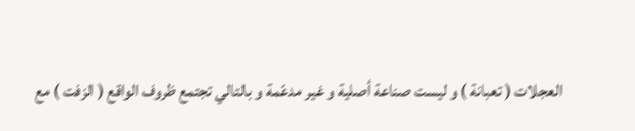العجلات ( تعبانة ) و ليست صناعة أصلية و غير مدعّمة و بالتالي تجتمع ظروف الواقع ( الزفت ) مع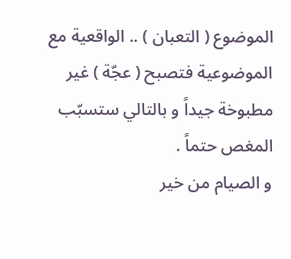الموضوع ( التعبان ) .. الواقعية مع الموضوعية فتصبح ( عجّة ) غير مطبوخة جيداً و بالتالي ستسبّب المغص حتماً .
و الصيام من خير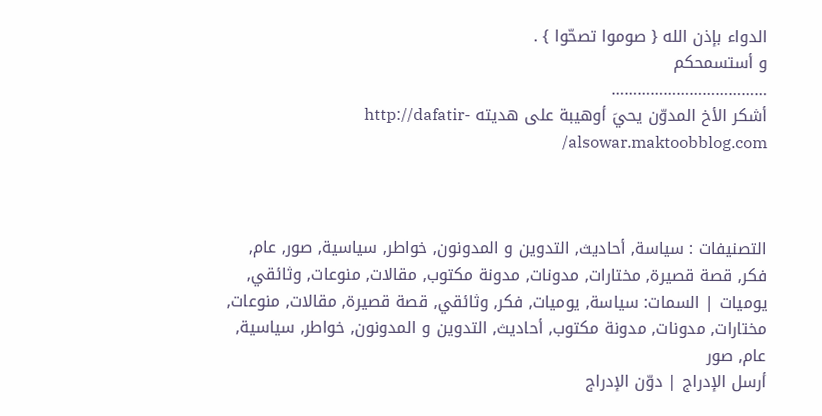الدواء بإذن الله { صوموا تصحّوا } .
و أستسمحكم
………………………………
أشكر الأخ المدوّن يحيَ أوهيبة على هديته http://dafatir-alsowar.maktoobblog.com/



التصنيفات : سياسة, أحاديث, التدوين و المدونون, خواطر, سياسية, صور, عام, فكر, قصة قصيرة, مختارات, مدونات, مدونة مكتوب, مقالات, منوعات, وثائقي, يوميات | السمات: سياسة, يوميات, فكر, وثائقي, قصة قصيرة, مقالات, منوعات, مختارات, مدونات, مدونة مكتوب, أحاديث, التدوين و المدونون, خواطر, سياسية, عام, صور
أرسل الإدراج | دوّن الإدراج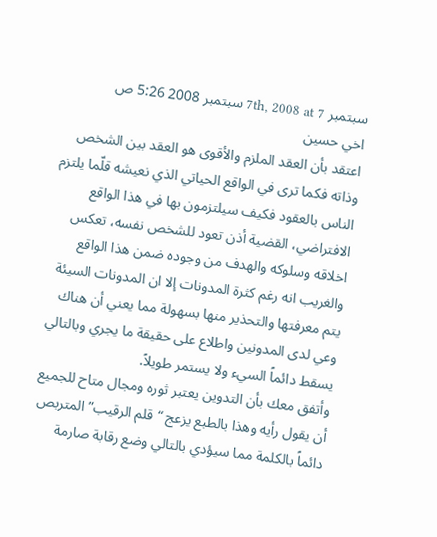سبتمبر 7th, 2008 at 7 سبتمبر 2008 5:26 ص
اخي حسين
اعتقد بأن العقد الملزم والأقوى هو العقد بين الشخص وذاته فكما ترى في الواقع الحياتي الذي نعيشه قلّما يلتزم الناس بالعقود فكيف سيلتزمون بها في هذا الواقع الافتراضي، القضية أذن تعود للشخص نفسه، تعكس اخلاقه وسلوكه والهدف من وجوده ضمن هذا الواقع والغريب انه رغم كثرة المدونات إلا ان المدونات السيئة يتم معرفتها والتحذير منها بسهولة مما يعني أن هناك وعي لدى المدونين واطلاع على حقيقة ما يجري وبالتالي يسقط دائماً السيء ولا يستمر طويلاً.
وأتفق معك بأن التدوين يعتبر ثوره ومجال متاح للجميع أن يقول رأيه وهذا بالطبع يزعج “قلم الرقيب” المتربص دائماً بالكلمة مما سيؤدي بالتالي وضع رقابة صارمة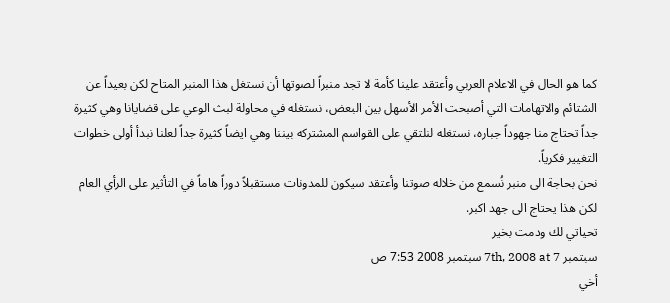كما هو الحال في الاعلام العربي وأعتقد علينا كأمة لا تجد منبراً لصوتها أن نستغل هذا المنبر المتاح لكن بعيداً عن الشتائم والاتهامات التي أصبحت الأمر الأسهل بين البعض، نستغله في محاولة لبث الوعي على قضايانا وهي كثيرة جداً تحتاج منا جهوداً جباره، نستغله لنلتقي على القواسم المشتركه بيننا وهي ايضاً كثيرة جداً لعلنا نبدأ أولى خطوات التغيير فكرياً.
نحن بحاجة الى منبر نُسمع من خلاله صوتنا وأعتقد سيكون للمدونات مستقبلاً دوراً هاماً في التأثير على الرأي العام لكن هذا يحتاج الى جهد اكبر.
تحياتي لك ودمت بخير
سبتمبر 7th, 2008 at 7 سبتمبر 2008 7:53 ص
أخي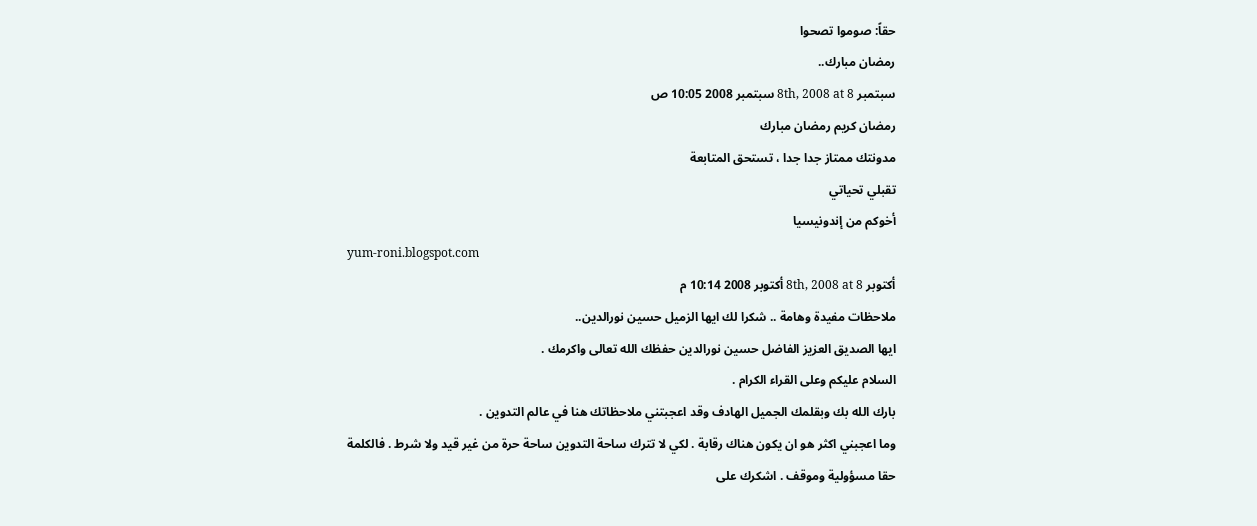حقاً: صوموا تصحوا
رمضان مبارك..
سبتمبر 8th, 2008 at 8 سبتمبر 2008 10:05 ص
رمضان كريم رمضان مبارك
مدونتك ممتاز جدا جدا ، تستحق المتابعة
تقبلي تحياتي
أخوكم من إندونيسيا
yum-roni.blogspot.com
أكتوبر 8th, 2008 at 8 أكتوبر 2008 10:14 م
ملاحظات مفيدة وهامة .. شكرا لك ايها الزميل حسين نورالدين..
ايها الصديق العزيز الفاضل حسين نورالدين حفظك الله تعالى واكرمك .
السلام عليكم وعلى القراء الكرام .
بارك الله بك وبقلمك الجميل الهادف وقد اعجبتني ملاحظاتك هنا في عالم التدوين .
وما اعجبني اكثر هو ان يكون هناك رقابة . لكي لا تترك ساحة التدوين ساحة حرة من غير قيد ولا شرط . فالكلمة حقا مسؤولية وموقف . اشكرك على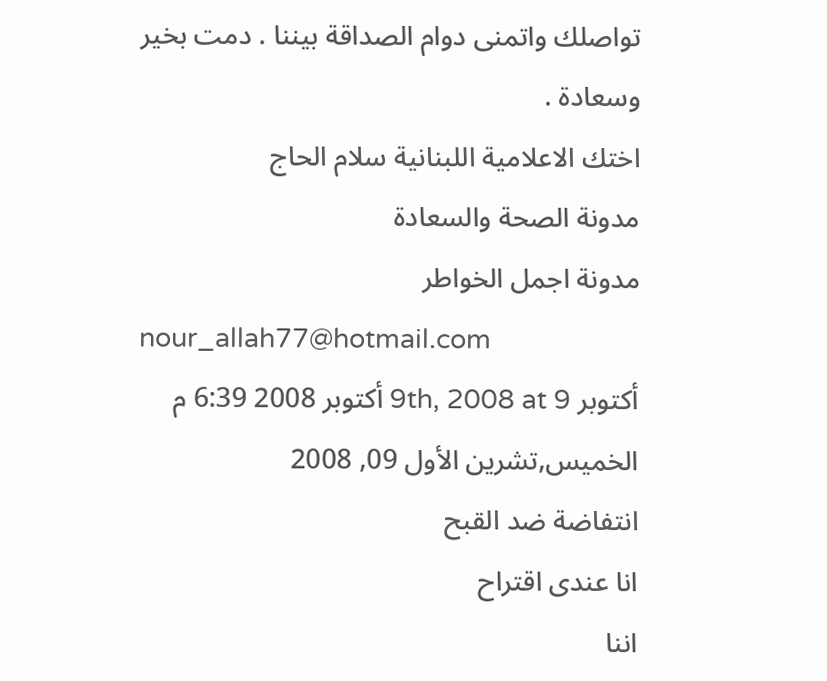تواصلك واتمنى دوام الصداقة بيننا . دمت بخير وسعادة .
اختك الاعلامية اللبنانية سلام الحاج
مدونة الصحة والسعادة
مدونة اجمل الخواطر
nour_allah77@hotmail.com
أكتوبر 9th, 2008 at 9 أكتوبر 2008 6:39 م
الخميس,تشرين الأول 09, 2008
انتفاضة ضد القبح
انا عندى اقتراح
اننا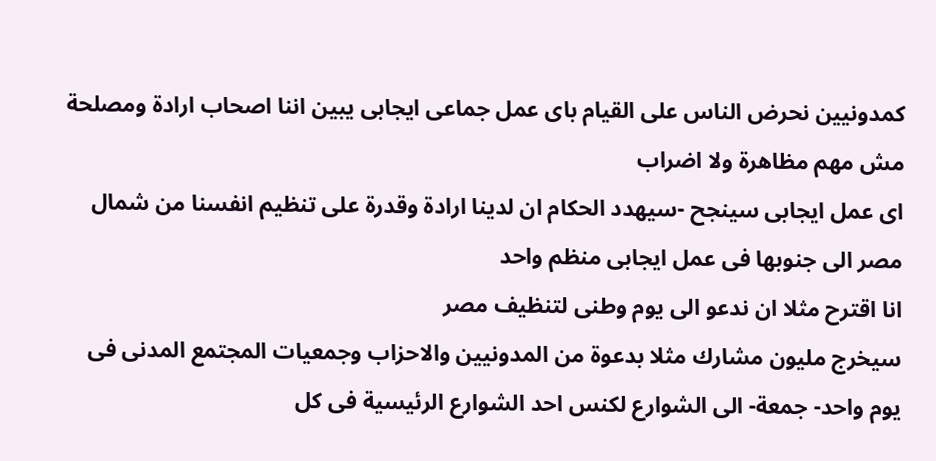كمدونيين نحرض الناس على القيام باى عمل جماعى ايجابى يبين اننا اصحاب ارادة ومصلحة
مش مهم مظاهرة ولا اضراب
اى عمل ايجابى سينجح -سيهدد الحكام ان لدينا ارادة وقدرة على تنظيم انفسنا من شمال مصر الى جنوبها فى عمل ايجابى منظم واحد
انا اقترح مثلا ان ندعو الى يوم وطنى لتنظيف مصر
سيخرج مليون مشارك مثلا بدعوة من المدونيين والاحزاب وجمعيات المجتمع المدنى فى يوم واحد- جمعة- الى الشوارع لكنس احد الشوارع الرئيسية فى كل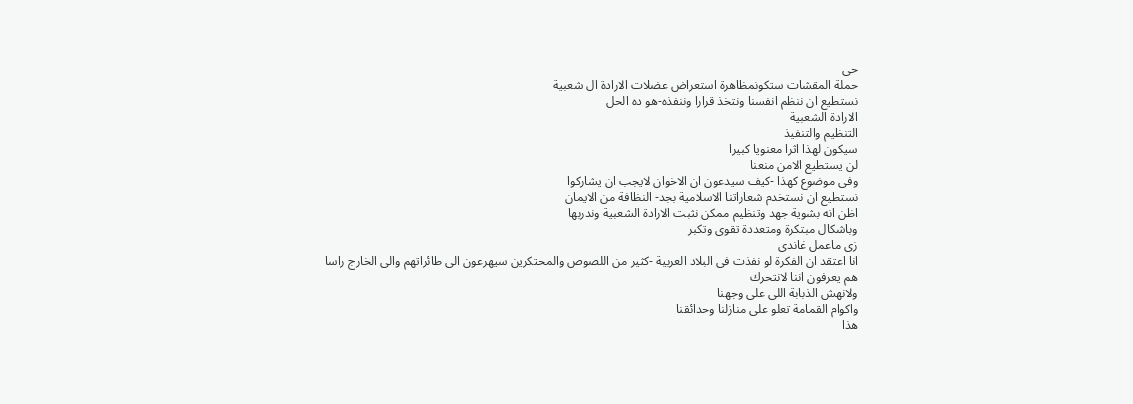حى
حملة المقشات ستكونمظاهرة استعراض عضلات الارادة ال شعبية
نستطيع ان ننظم انفسنا ونتخذ قرارا وننفذه-هو ده الحل
الارادة الشعبية
التنظيم والتنفيذ
سيكون لهذا اثرا معنويا كبيرا
لن يستطيع الامن منعنا
وفى موضوع كهذا -كيف سيدعون ان الاخوان لايجب ان يشاركوا
نستطيع ان نستخدم شعاراتنا الاسلامية بجد- النظافة من الايمان
اظن انه بشوية جهد وتنظيم ممكن نثبت الارادة الشعبية وندربها
وباشكال مبتكرة ومتعددة تقوى وتكبر
زى ماعمل غاندى
انا اعتقد ان الفكرة لو نفذت فى البلاد العربية -كثير من اللصوص والمحتكرين سيهرعون الى طائراتهم والى الخارج راسا
هم يعرفون اننا لانتحرك
ولانهش الذبابة اللى على وجهنا
واكوام القمامة تعلو على منازلنا وحدائقنا
هذا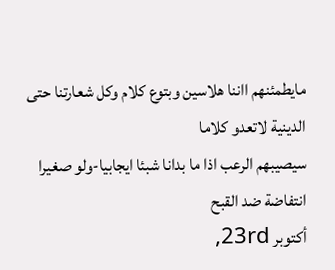مايطمئنهم ااننا هلاسين وبتوع كلام وكل شعارتنا حتى الدينية لاتعدو كلاما
سيصيبهم الرعب اذا ما بدانا شبئا ايجابيا-ولو صغيرا
انتفاضة ضد القبح
أكتوبر 23rd,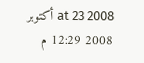2008 at 23 أكتوبر 2008 12:29 م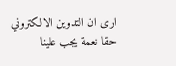ارى ان التدوين الالكتروني حقا نعمة يجب علينا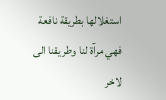استغلالها بطريقة نافعة فهي مرآة لنا وطريقنا الى لاخر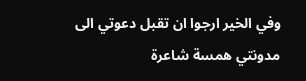وفي الخير ارجوا ان تقبل دعوتي الى مدونتي همسة شاعرة